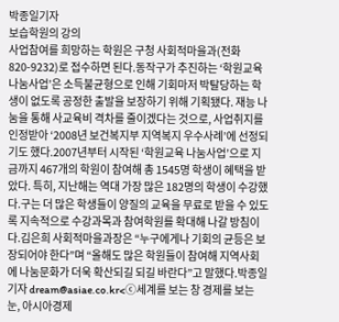박종일기자
보습학원의 강의
사업참여를 희망하는 학원은 구청 사회적마을과(전화 820-9232)로 접수하면 된다.동작구가 추진하는 ‘학원교육 나눔사업’은 소득불균형으로 인해 기회마저 박탈당하는 학생이 없도록 공정한 출발을 보장하기 위해 기획됐다. 재능 나눔을 통해 사교육비 격차를 줄이겠다는 것으로, 사업취지를 인정받아 ‘2008년 보건복지부 지역복지 우수사례’에 선정되기도 했다.2007년부터 시작된 ‘학원교육 나눔사업’으로 지금까지 467개의 학원이 참여해 총 1545명 학생이 혜택을 받았다. 특히, 지난해는 역대 가장 많은 182명의 학생이 수강했다.구는 더 많은 학생들이 양질의 교육을 무료로 받을 수 있도록 지속적으로 수강과목과 참여학원를 확대해 나갈 방침이다.김은희 사회적마을과장은 “누구에게나 기회의 균등은 보장되어야 한다”며 “올해도 많은 학원들이 참여해 지역사회에 나눔문화가 더욱 확산되길 되길 바란다”고 말했다.박종일 기자 dream@asiae.co.kr<ⓒ세계를 보는 창 경제를 보는 눈, 아시아경제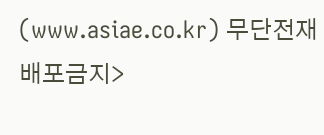(www.asiae.co.kr) 무단전재 배포금지>